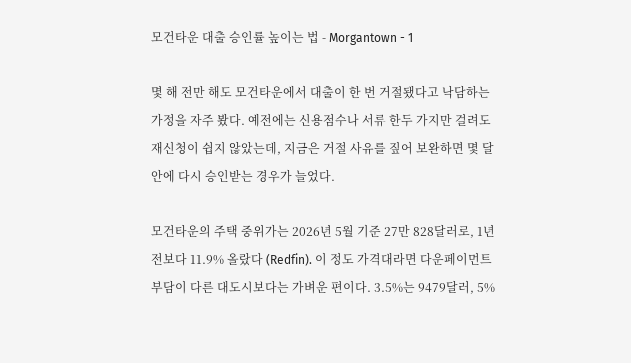모건타운 대출 승인률 높이는 법 - Morgantown - 1

몇 해 전만 해도 모건타운에서 대출이 한 번 거절됐다고 낙담하는 가정을 자주 봤다. 예전에는 신용점수나 서류 한두 가지만 걸려도 재신청이 쉽지 않았는데, 지금은 거절 사유를 짚어 보완하면 몇 달 안에 다시 승인받는 경우가 늘었다.

모건타운의 주택 중위가는 2026년 5월 기준 27만 828달러로, 1년 전보다 11.9% 올랐다 (Redfin). 이 정도 가격대라면 다운페이먼트 부담이 다른 대도시보다는 가벼운 편이다. 3.5%는 9479달러, 5%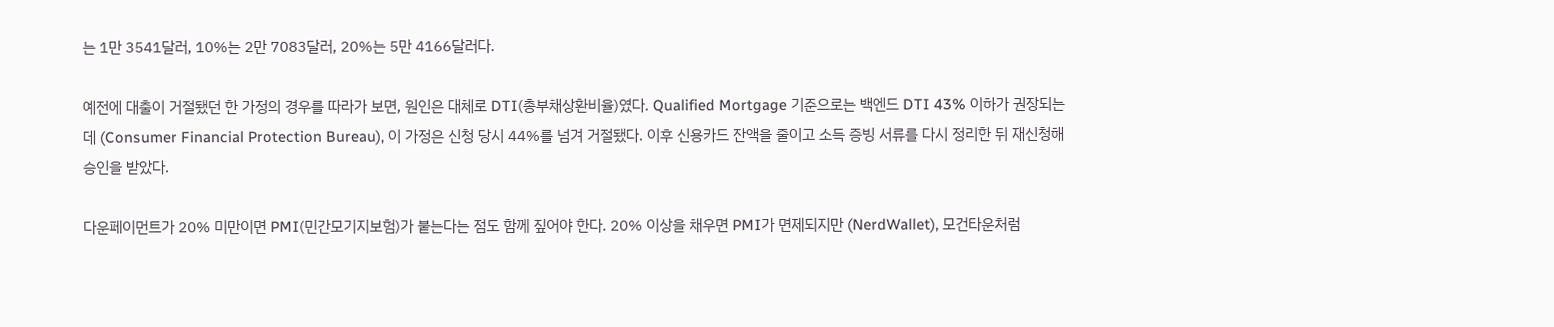는 1만 3541달러, 10%는 2만 7083달러, 20%는 5만 4166달러다.

예전에 대출이 거절됐던 한 가정의 경우를 따라가 보면, 원인은 대체로 DTI(총부채상환비율)였다. Qualified Mortgage 기준으로는 백엔드 DTI 43% 이하가 권장되는데 (Consumer Financial Protection Bureau), 이 가정은 신청 당시 44%를 넘겨 거절됐다. 이후 신용카드 잔액을 줄이고 소득 증빙 서류를 다시 정리한 뒤 재신청해 승인을 받았다.

다운페이먼트가 20% 미만이면 PMI(민간모기지보험)가 붙는다는 점도 함께 짚어야 한다. 20% 이상을 채우면 PMI가 면제되지만 (NerdWallet), 모건타운처럼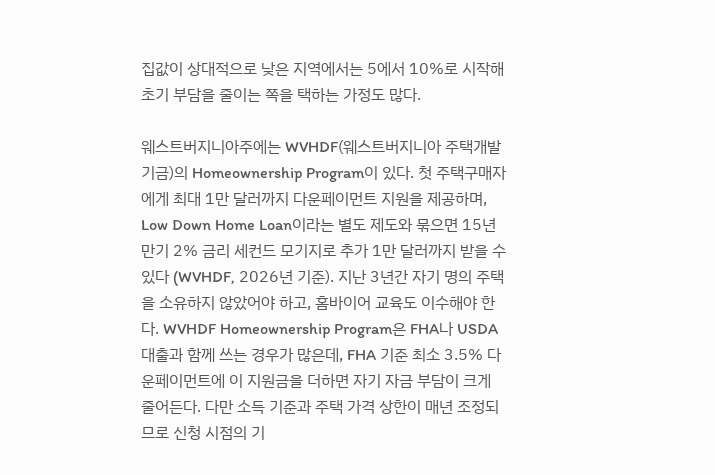집값이 상대적으로 낮은 지역에서는 5에서 10%로 시작해 초기 부담을 줄이는 쪽을 택하는 가정도 많다.

웨스트버지니아주에는 WVHDF(웨스트버지니아 주택개발기금)의 Homeownership Program이 있다. 첫 주택구매자에게 최대 1만 달러까지 다운페이먼트 지원을 제공하며, Low Down Home Loan이라는 별도 제도와 묶으면 15년 만기 2% 금리 세컨드 모기지로 추가 1만 달러까지 받을 수 있다 (WVHDF, 2026년 기준). 지난 3년간 자기 명의 주택을 소유하지 않았어야 하고, 홈바이어 교육도 이수해야 한다. WVHDF Homeownership Program은 FHA나 USDA 대출과 함께 쓰는 경우가 많은데, FHA 기준 최소 3.5% 다운페이먼트에 이 지원금을 더하면 자기 자금 부담이 크게 줄어든다. 다만 소득 기준과 주택 가격 상한이 매년 조정되므로 신청 시점의 기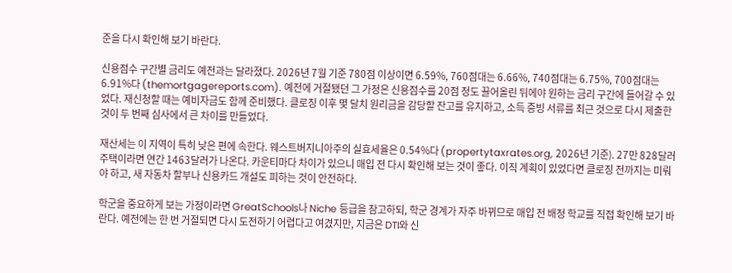준을 다시 확인해 보기 바란다.

신용점수 구간별 금리도 예전과는 달라졌다. 2026년 7월 기준 780점 이상이면 6.59%, 760점대는 6.66%, 740점대는 6.75%, 700점대는 6.91%다 (themortgagereports.com). 예전에 거절됐던 그 가정은 신용점수를 20점 정도 끌어올린 뒤에야 원하는 금리 구간에 들어갈 수 있었다. 재신청할 때는 예비자금도 함께 준비했다. 클로징 이후 몇 달치 원리금을 감당할 잔고를 유지하고, 소득 증빙 서류를 최근 것으로 다시 제출한 것이 두 번째 심사에서 큰 차이를 만들었다.

재산세는 이 지역이 특히 낮은 편에 속한다. 웨스트버지니아주의 실효세율은 0.54%다 (propertytaxrates.org, 2026년 기준). 27만 828달러 주택이라면 연간 1463달러가 나온다. 카운티마다 차이가 있으니 매입 전 다시 확인해 보는 것이 좋다. 이직 계획이 있었다면 클로징 전까지는 미뤄야 하고, 새 자동차 할부나 신용카드 개설도 피하는 것이 안전하다.

학군을 중요하게 보는 가정이라면 GreatSchools나 Niche 등급을 참고하되, 학군 경계가 자주 바뀌므로 매입 전 배정 학교를 직접 확인해 보기 바란다. 예전에는 한 번 거절되면 다시 도전하기 어렵다고 여겼지만, 지금은 DTI와 신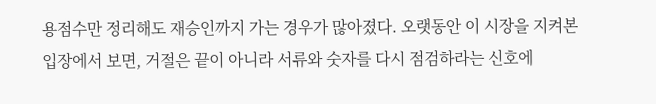용점수만 정리해도 재승인까지 가는 경우가 많아졌다. 오랫동안 이 시장을 지켜본 입장에서 보면, 거절은 끝이 아니라 서류와 숫자를 다시 점검하라는 신호에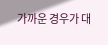가까운 경우가 대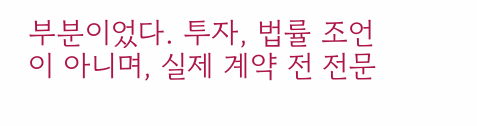부분이었다. 투자, 법률 조언이 아니며, 실제 계약 전 전문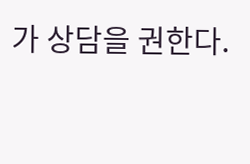가 상담을 권한다.